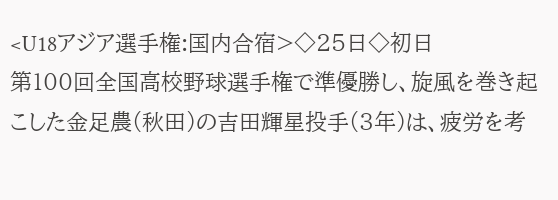<U18アジア選手権:国内合宿>◇25日◇初日
第100回全国高校野球選手権で準優勝し、旋風を巻き起こした金足農(秋田)の吉田輝星投手(3年)は、疲労を考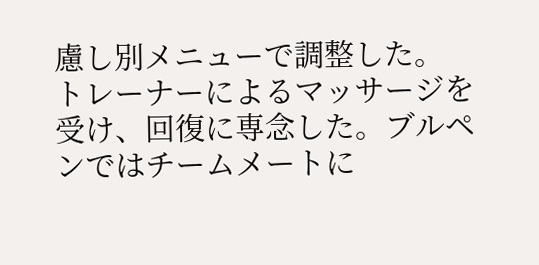慮し別メニューで調整した。
トレーナーによるマッサージを受け、回復に専念した。ブルペンではチームメートに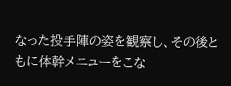なった投手陣の姿を観察し、その後ともに体幹メニューをこな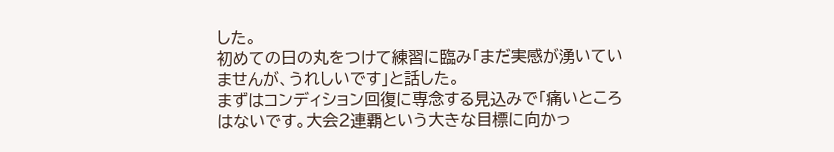した。
初めての日の丸をつけて練習に臨み「まだ実感が湧いていませんが、うれしいです」と話した。
まずはコンディション回復に専念する見込みで「痛いところはないです。大会2連覇という大きな目標に向かっ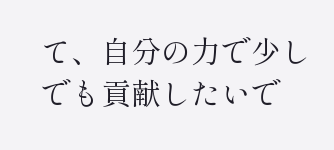て、自分の力で少しでも貢献したいで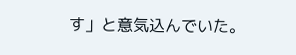す」と意気込んでいた。